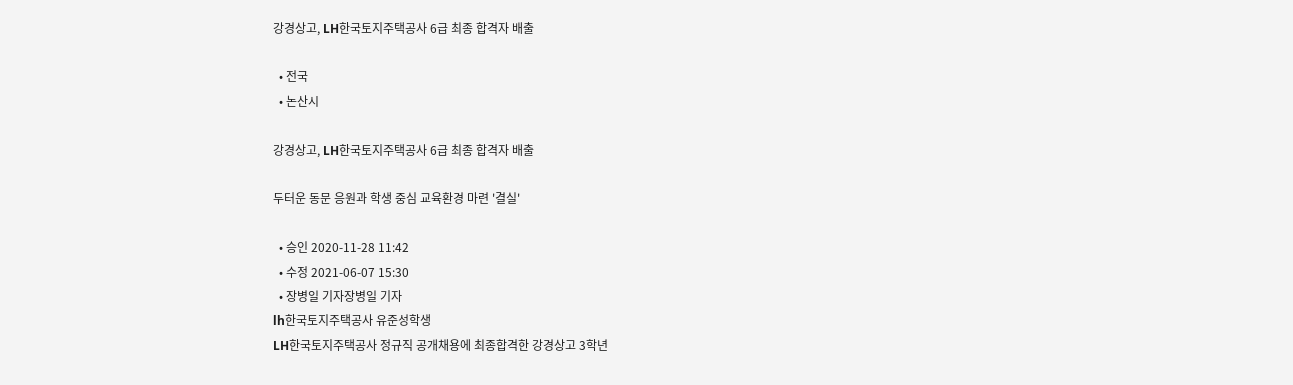강경상고, LH한국토지주택공사 6급 최종 합격자 배출

  • 전국
  • 논산시

강경상고, LH한국토지주택공사 6급 최종 합격자 배출

두터운 동문 응원과 학생 중심 교육환경 마련 '결실'

  • 승인 2020-11-28 11:42
  • 수정 2021-06-07 15:30
  • 장병일 기자장병일 기자
lh한국토지주택공사 유준성학생
LH한국토지주택공사 정규직 공개채용에 최종합격한 강경상고 3학년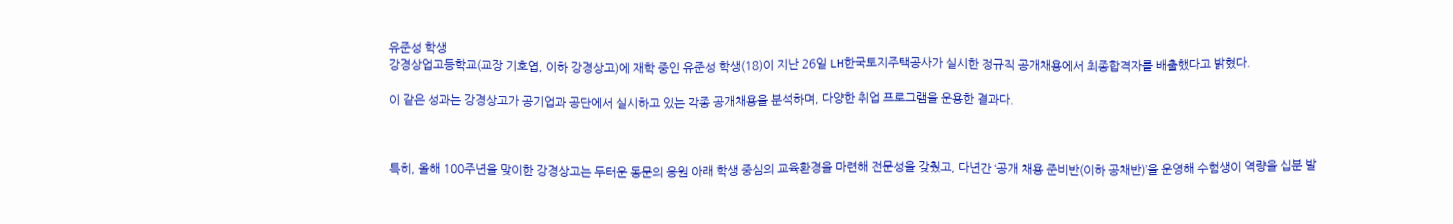유준성 학생
강경상업고등학교(교장 기호엽, 이하 강경상고)에 재학 중인 유준성 학생(18)이 지난 26일 LH한국토지주택공사가 실시한 정규직 공개채용에서 최종합격자를 배출했다고 밝혔다.

이 같은 성과는 강경상고가 공기업과 공단에서 실시하고 있는 각종 공개채용을 분석하며, 다양한 취업 프로그램을 운용한 결과다.



특히, 올해 100주년을 맞이한 강경상고는 두터운 동문의 응원 아래 학생 중심의 교육환경을 마련해 전문성을 갖췄고, 다년간 ‘공개 채용 준비반(이하 공채반)’을 운영해 수험생이 역량을 십분 발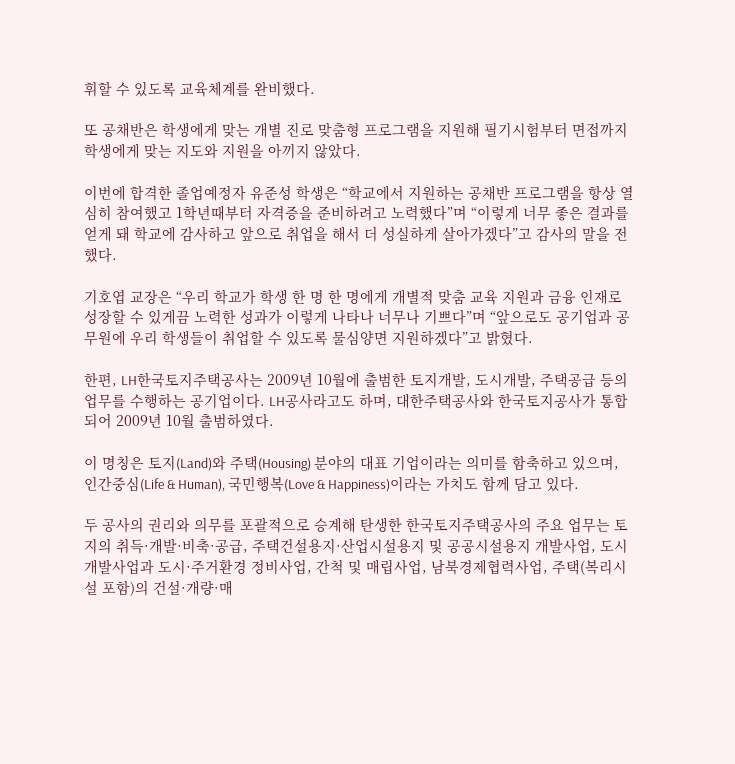휘할 수 있도록 교육체계를 완비했다.

또 공채반은 학생에게 맞는 개별 진로 맞춤형 프로그램을 지원해 필기시험부터 면접까지 학생에게 맞는 지도와 지원을 아끼지 않았다.

이번에 합격한 졸업예정자 유준성 학생은 “학교에서 지원하는 공채반 프로그램을 항상 열심히 참여했고 1학년때부터 자격증을 준비하려고 노력했다”며 “이렇게 너무 좋은 결과를 얻게 돼 학교에 감사하고 앞으로 취업을 해서 더 성실하게 살아가겠다”고 감사의 말을 전했다.

기호엽 교장은 “우리 학교가 학생 한 명 한 명에게 개별적 맞춤 교육 지원과 금융 인재로 성장할 수 있게끔 노력한 성과가 이렇게 나타나 너무나 기쁘다”며 “앞으로도 공기업과 공무원에 우리 학생들이 취업할 수 있도록 물심양면 지원하겠다”고 밝혔다.

한편, LH한국토지주택공사는 2009년 10월에 출범한 토지개발, 도시개발, 주택공급 등의 업무를 수행하는 공기업이다. LH공사라고도 하며, 대한주택공사와 한국토지공사가 통합되어 2009년 10월 출범하였다.

이 명칭은 토지(Land)와 주택(Housing) 분야의 대표 기업이라는 의미를 함축하고 있으며, 인간중심(Life & Human), 국민행복(Love & Happiness)이라는 가치도 함께 담고 있다.

두 공사의 권리와 의무를 포괄적으로 승계해 탄생한 한국토지주택공사의 주요 업무는 토지의 취득·개발·비축·공급, 주택건설용지·산업시설용지 및 공공시설용지 개발사업, 도시개발사업과 도시·주거환경 정비사업, 간척 및 매립사업, 남북경제협력사업, 주택(복리시설 포함)의 건설·개량·매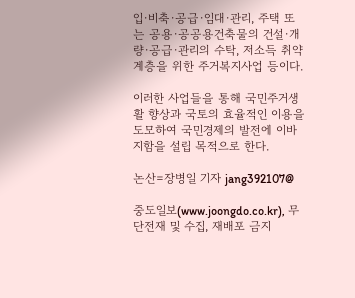입·비축·공급·임대·관리, 주택 또는 공용·공공용건축물의 건설·개량·공급·관리의 수탁, 저소득 취약계층을 위한 주거복지사업 등이다.

이러한 사업들을 통해 국민주거생활 향상과 국토의 효율적인 이용을 도모하여 국민경제의 발전에 이바지함을 설립 목적으로 한다.

논산=장병일 기자 jang392107@

중도일보(www.joongdo.co.kr), 무단전재 및 수집, 재배포 금지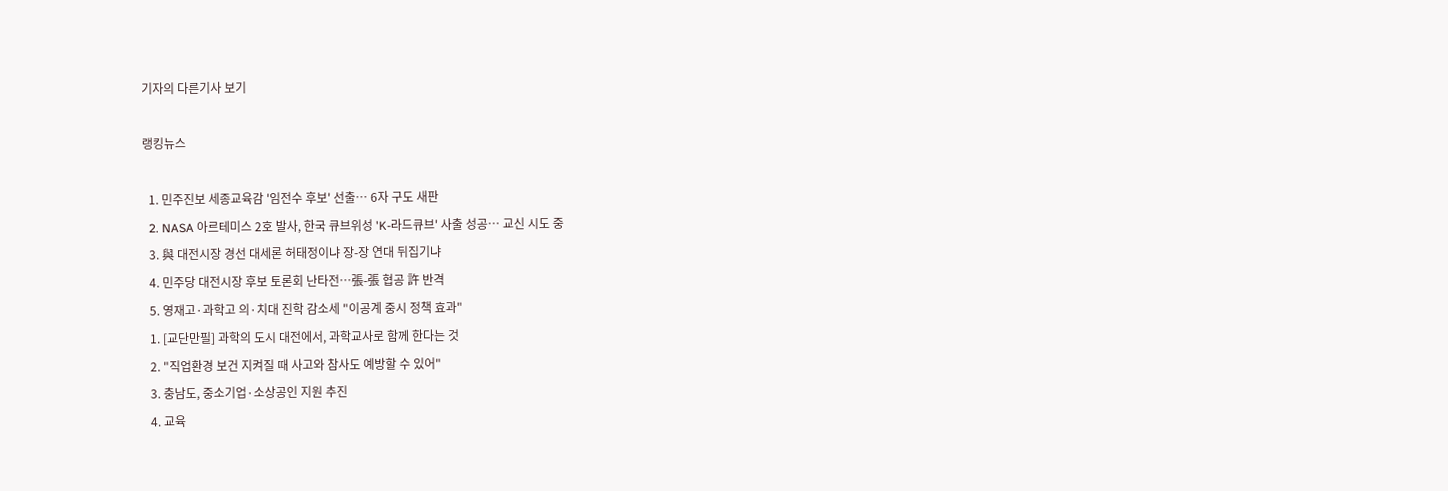기자의 다른기사 보기

랭킹뉴스

  1. 민주진보 세종교육감 '임전수 후보' 선출… 6자 구도 새판
  2. NASA 아르테미스 2호 발사, 한국 큐브위성 'K-라드큐브' 사출 성공… 교신 시도 중
  3. 與 대전시장 경선 대세론 허태정이냐 장-장 연대 뒤집기냐
  4. 민주당 대전시장 후보 토론회 난타전…張-張 협공 許 반격
  5. 영재고·과학고 의·치대 진학 감소세 "이공계 중시 정책 효과"
  1. [교단만필] 과학의 도시 대전에서, 과학교사로 함께 한다는 것
  2. "직업환경 보건 지켜질 때 사고와 참사도 예방할 수 있어"
  3. 충남도, 중소기업·소상공인 지원 추진
  4. 교육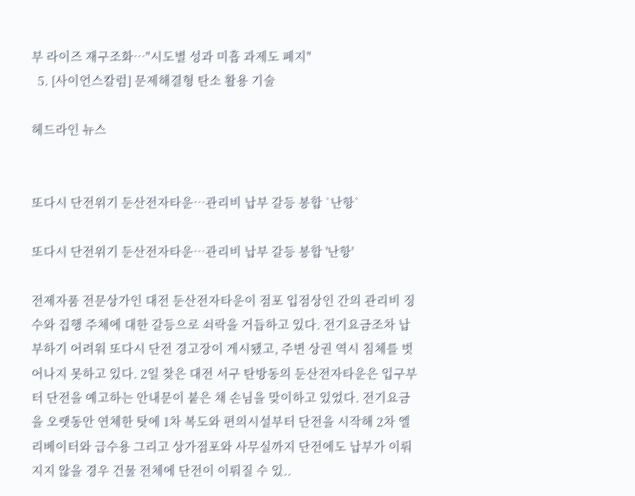부 라이즈 재구조화…"시도별 성과 미흡 과제도 폐지"
  5. [사이언스칼럼] 문제해결형 탄소 활용 기술

헤드라인 뉴스


또다시 단전위기 둔산전자타운…관리비 납부 갈등 봉합 `난항`

또다시 단전위기 둔산전자타운…관리비 납부 갈등 봉합 '난항'

전제자품 전문상가인 대전 둔산전자타운이 점포 입점상인 간의 관리비 징수와 집행 주체에 대한 갈등으로 쇠락을 거듭하고 있다. 전기요금조차 납부하기 어려워 또다시 단전 경고장이 게시됐고, 주변 상권 역시 침체를 벗어나지 못하고 있다. 2일 찾은 대전 서구 탄방동의 둔산전자타운은 입구부터 단전을 예고하는 안내문이 붙은 채 손님을 맞이하고 있었다. 전기요금을 오랫동안 연체한 탓에 1차 복도와 편의시설부터 단전을 시작해 2차 엘리베이터와 급수용 그리고 상가점포와 사무실까지 단전에도 납부가 이뤄지지 않을 경우 건물 전체에 단전이 이뤄질 수 있..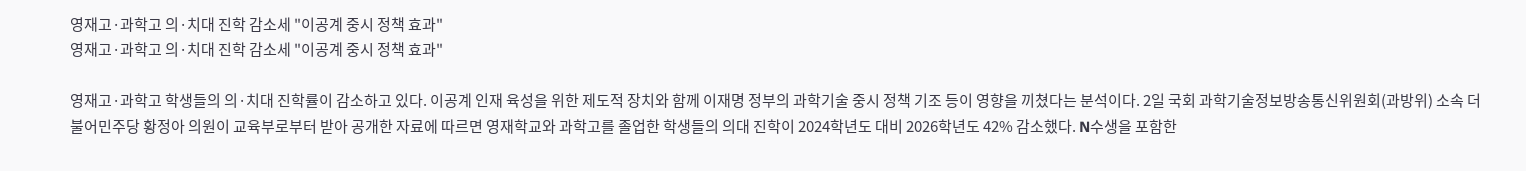영재고·과학고 의·치대 진학 감소세 "이공계 중시 정책 효과"
영재고·과학고 의·치대 진학 감소세 "이공계 중시 정책 효과"

영재고·과학고 학생들의 의·치대 진학률이 감소하고 있다. 이공계 인재 육성을 위한 제도적 장치와 함께 이재명 정부의 과학기술 중시 정책 기조 등이 영향을 끼쳤다는 분석이다. 2일 국회 과학기술정보방송통신위원회(과방위) 소속 더불어민주당 황정아 의원이 교육부로부터 받아 공개한 자료에 따르면 영재학교와 과학고를 졸업한 학생들의 의대 진학이 2024학년도 대비 2026학년도 42% 감소했다. N수생을 포함한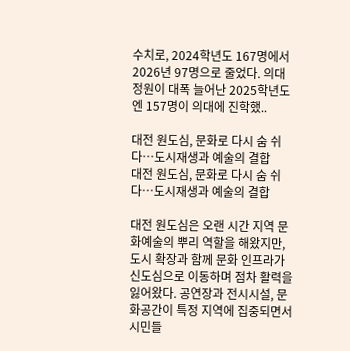수치로, 2024학년도 167명에서 2026년 97명으로 줄었다. 의대 정원이 대폭 늘어난 2025학년도엔 157명이 의대에 진학했..

대전 원도심, 문화로 다시 숨 쉬다…도시재생과 예술의 결합
대전 원도심, 문화로 다시 숨 쉬다…도시재생과 예술의 결합

대전 원도심은 오랜 시간 지역 문화예술의 뿌리 역할을 해왔지만, 도시 확장과 함께 문화 인프라가 신도심으로 이동하며 점차 활력을 잃어왔다. 공연장과 전시시설, 문화공간이 특정 지역에 집중되면서 시민들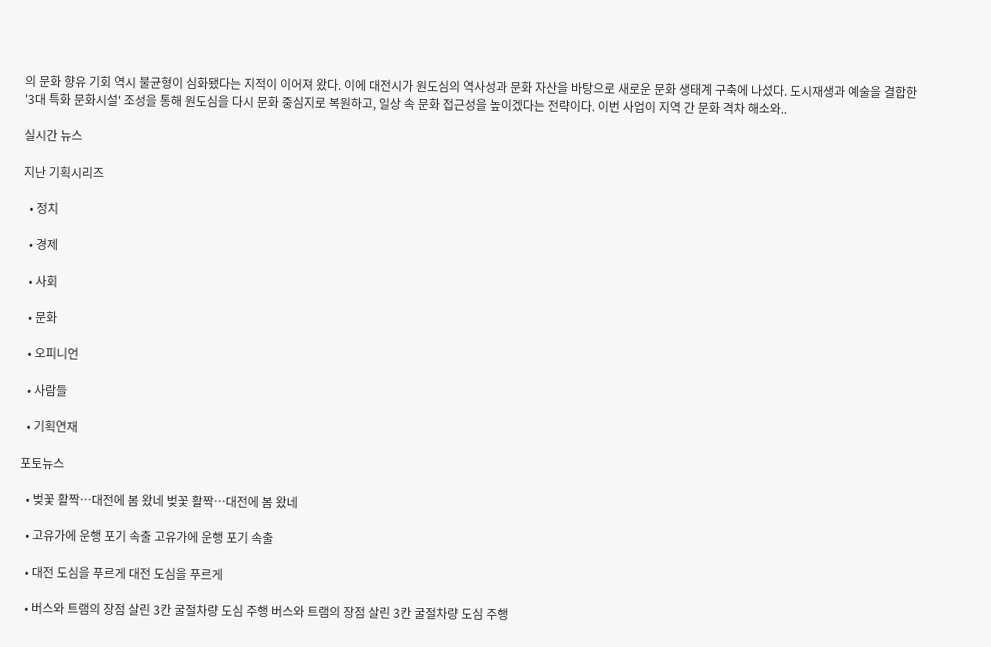의 문화 향유 기회 역시 불균형이 심화됐다는 지적이 이어져 왔다. 이에 대전시가 원도심의 역사성과 문화 자산을 바탕으로 새로운 문화 생태계 구축에 나섰다. 도시재생과 예술을 결합한 '3대 특화 문화시설' 조성을 통해 원도심을 다시 문화 중심지로 복원하고, 일상 속 문화 접근성을 높이겠다는 전략이다. 이번 사업이 지역 간 문화 격차 해소와..

실시간 뉴스

지난 기획시리즈

  • 정치

  • 경제

  • 사회

  • 문화

  • 오피니언

  • 사람들

  • 기획연재

포토뉴스

  • 벚꽃 활짝…대전에 봄 왔네 벚꽃 활짝…대전에 봄 왔네

  • 고유가에 운행 포기 속출 고유가에 운행 포기 속출

  • 대전 도심을 푸르게 대전 도심을 푸르게

  • 버스와 트램의 장점 살린 3칸 굴절차량 도심 주행 버스와 트램의 장점 살린 3칸 굴절차량 도심 주행